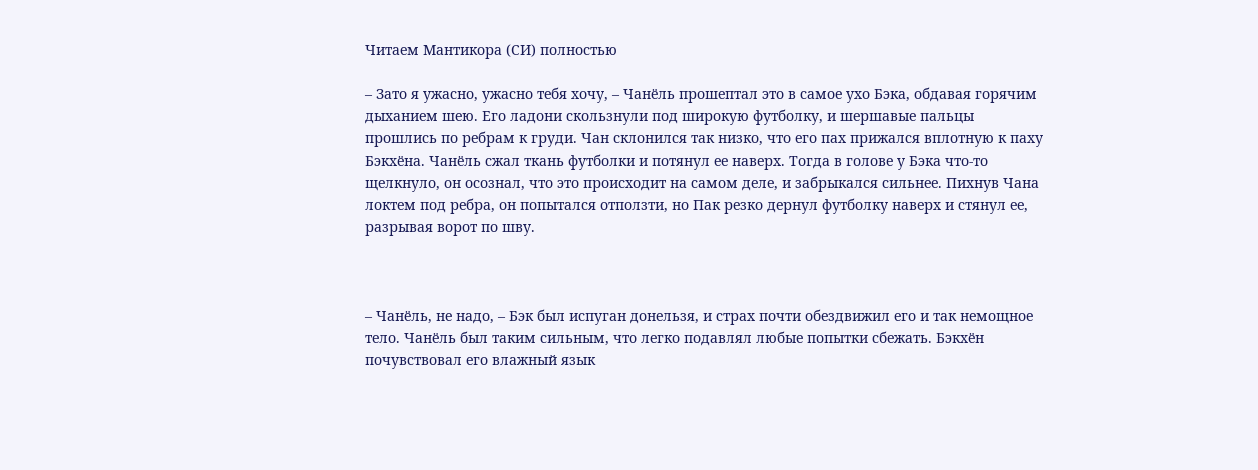Читаем Мантикора (СИ) полностью

– Зато я ужасно, ужасно тебя хочу, – Чанёль прошептал это в самое ухо Бэка, обдавая горячим дыханием шею. Его ладони скользнули под широкую футболку, и шершавые пальцы прошлись по ребрам к груди. Чан склонился так низко, что его пах прижался вплотную к паху Бэкхёна. Чанёль сжал ткань футболки и потянул ее наверх. Тогда в голове у Бэка что-то щелкнуло, он осознал, что это происходит на самом деле, и забрыкался сильнее. Пихнув Чана локтем под ребра, он попытался отползти, но Пак резко дернул футболку наверх и стянул ее, разрывая ворот по шву.



– Чанёль, не надо, – Бэк был испуган донельзя, и страх почти обездвижил его и так немощное тело. Чанёль был таким сильным, что легко подавлял любые попытки сбежать. Бэкхён почувствовал его влажный язык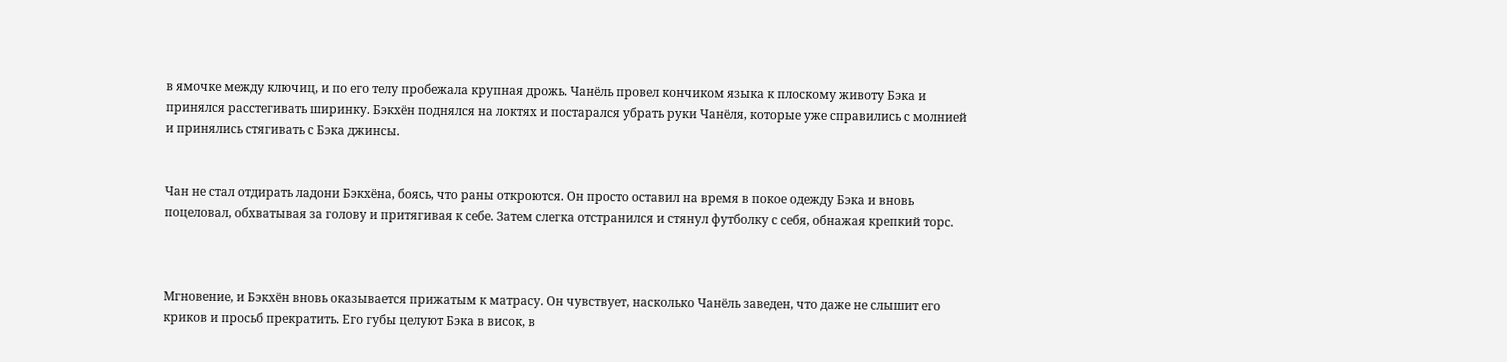в ямочке между ключиц, и по его телу пробежала крупная дрожь. Чанёль провел кончиком языка к плоскому животу Бэка и принялся расстегивать ширинку. Бэкхён поднялся на локтях и постарался убрать руки Чанёля, которые уже справились с молнией и принялись стягивать с Бэка джинсы.


Чан не стал отдирать ладони Бэкхёна, боясь, что раны откроются. Он просто оставил на время в покое одежду Бэка и вновь поцеловал, обхватывая за голову и притягивая к себе. Затем слегка отстранился и стянул футболку с себя, обнажая крепкий торс.



Мгновение, и Бэкхён вновь оказывается прижатым к матрасу. Он чувствует, насколько Чанёль заведен, что даже не слышит его криков и просьб прекратить. Его губы целуют Бэка в висок, в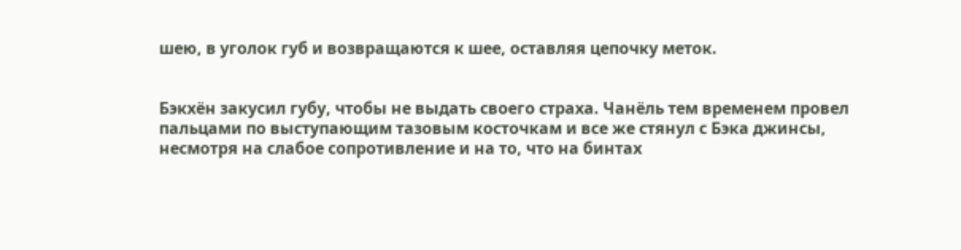шею, в уголок губ и возвращаются к шее, оставляя цепочку меток.


Бэкхён закусил губу, чтобы не выдать своего страха. Чанёль тем временем провел пальцами по выступающим тазовым косточкам и все же стянул с Бэка джинсы, несмотря на слабое сопротивление и на то, что на бинтах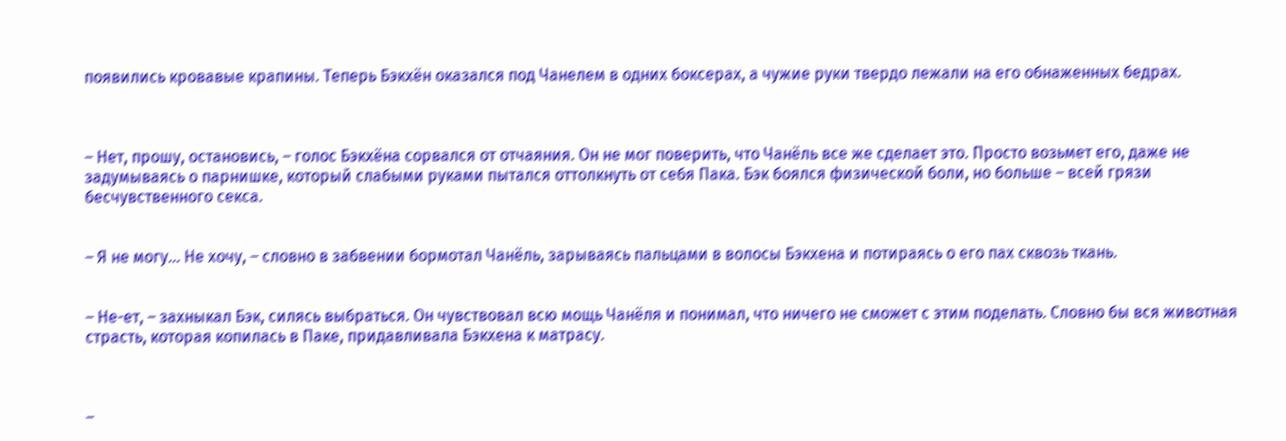появились кровавые крапины. Теперь Бэкхён оказался под Чанелем в одних боксерах, а чужие руки твердо лежали на его обнаженных бедрах.



– Нет, прошу, остановись, – голос Бэкхёна сорвался от отчаяния. Он не мог поверить, что Чанёль все же сделает это. Просто возьмет его, даже не задумываясь о парнишке, который слабыми руками пытался оттолкнуть от себя Пака. Бэк боялся физической боли, но больше – всей грязи бесчувственного секса.


– Я не могу... Не хочу, – словно в забвении бормотал Чанёль, зарываясь пальцами в волосы Бэкхена и потираясь о его пах сквозь ткань.


– Не-ет, – захныкал Бэк, силясь выбраться. Он чувствовал всю мощь Чанёля и понимал, что ничего не сможет с этим поделать. Словно бы вся животная страсть, которая копилась в Паке, придавливала Бэкхена к матрасу.



–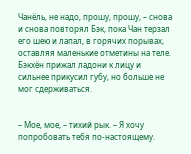Чанёль, не надо, прошу, прошу, – снова и снова повторял Бэк, пока Чан терзал его шею и лапал, в горячих порывах, оставляя маленькие отметины на теле. Бэкхён прижал ладони к лицу и сильнее прикусил губу, но больше не мог сдерживаться.


– Мое, мое, – тихий рык. – Я хочу попробовать тебя по-настоящему.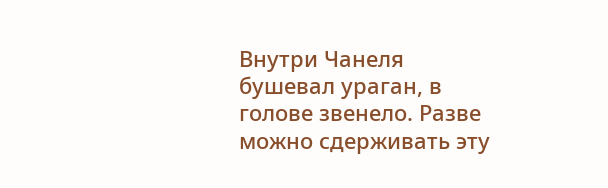Внутри Чанеля бушевал ураган, в голове звенело. Разве можно сдерживать эту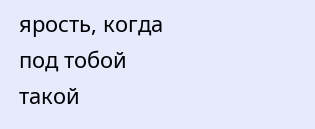ярость, когда под тобой такой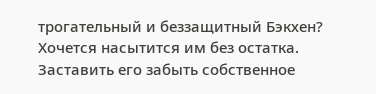трогательный и беззащитный Бэкхен? Хочется насытится им без остатка. Заставить его забыть собственное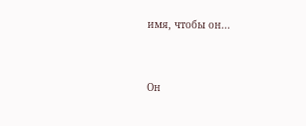имя, чтобы он...


Он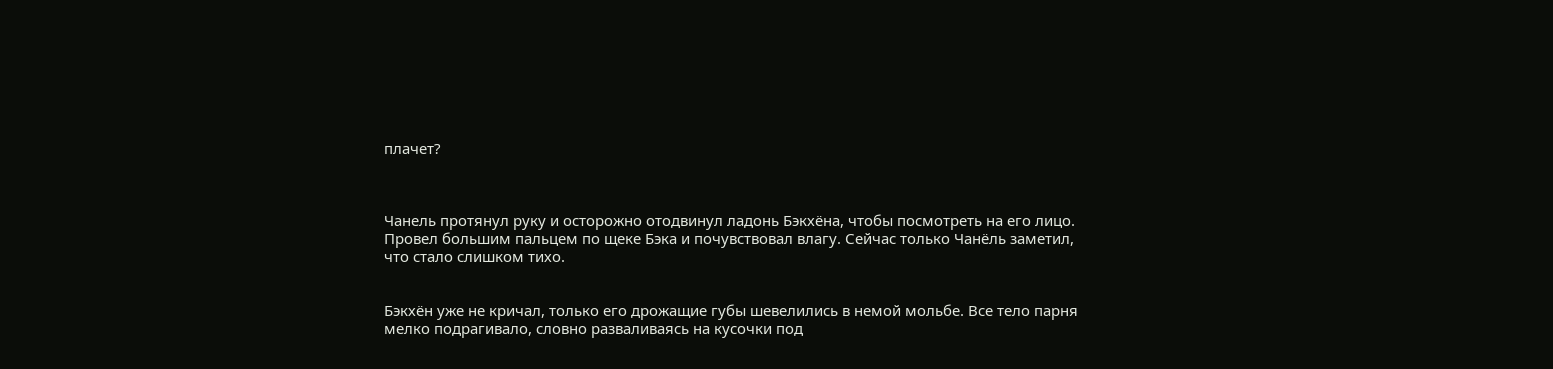плачет?



Чанель протянул руку и осторожно отодвинул ладонь Бэкхёна, чтобы посмотреть на его лицо. Провел большим пальцем по щеке Бэка и почувствовал влагу. Сейчас только Чанёль заметил, что стало слишком тихо.


Бэкхён уже не кричал, только его дрожащие губы шевелились в немой мольбе. Все тело парня мелко подрагивало, словно разваливаясь на кусочки под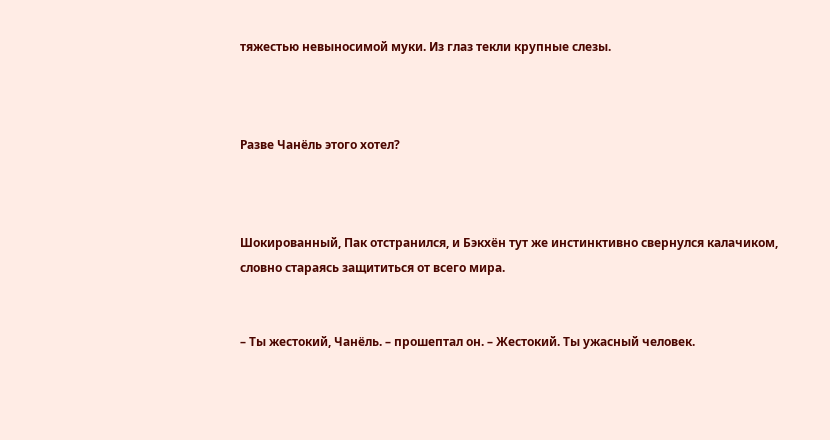тяжестью невыносимой муки. Из глаз текли крупные слезы.



Разве Чанёль этого хотел?



Шокированный, Пак отстранился, и Бэкхён тут же инстинктивно свернулся калачиком, словно стараясь защититься от всего мира.


– Ты жестокий, Чанёль. – прошептал он. – Жестокий. Ты ужасный человек.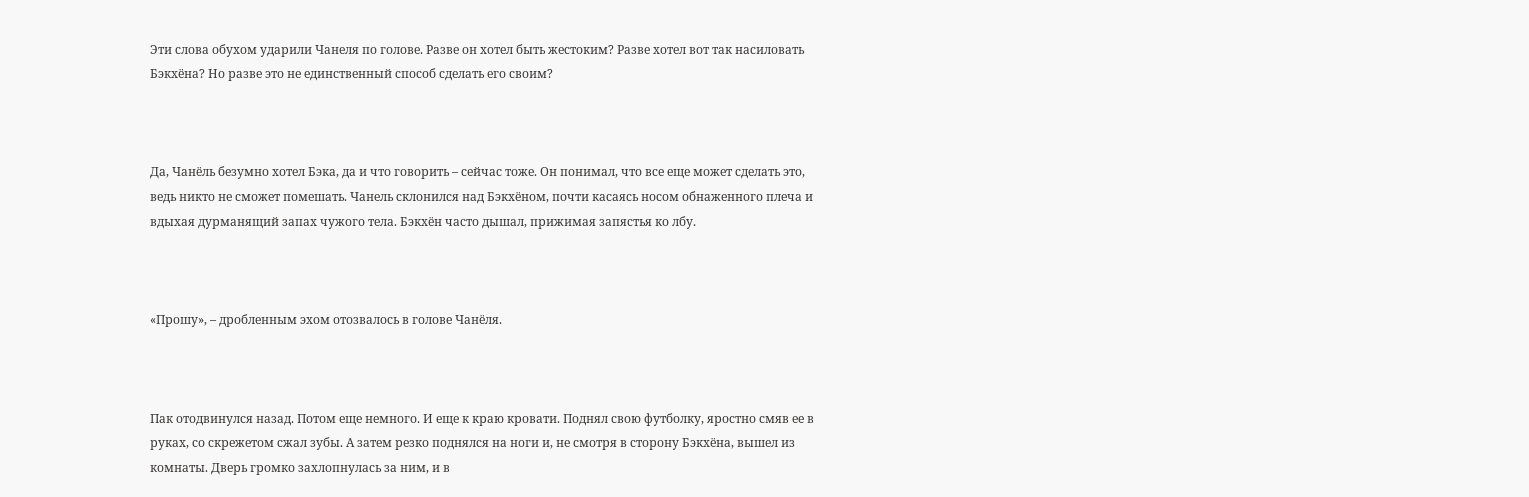Эти слова обухом ударили Чанеля по голове. Разве он хотел быть жестоким? Разве хотел вот так насиловать Бэкхёна? Но разве это не единственный способ сделать его своим?



Да, Чанёль безумно хотел Бэка, да и что говорить – сейчас тоже. Он понимал, что все еще может сделать это, ведь никто не сможет помешать. Чанель склонился над Бэкхёном, почти касаясь носом обнаженного плеча и вдыхая дурманящий запах чужого тела. Бэкхён часто дышал, прижимая запястья ко лбу.



«Прошу», – дробленным эхом отозвалось в голове Чанёля.



Пак отодвинулся назад. Потом еще немного. И еще к краю кровати. Поднял свою футболку, яростно смяв ее в руках, со скрежетом сжал зубы. А затем резко поднялся на ноги и, не смотря в сторону Бэкхёна, вышел из комнаты. Дверь громко захлопнулась за ним, и в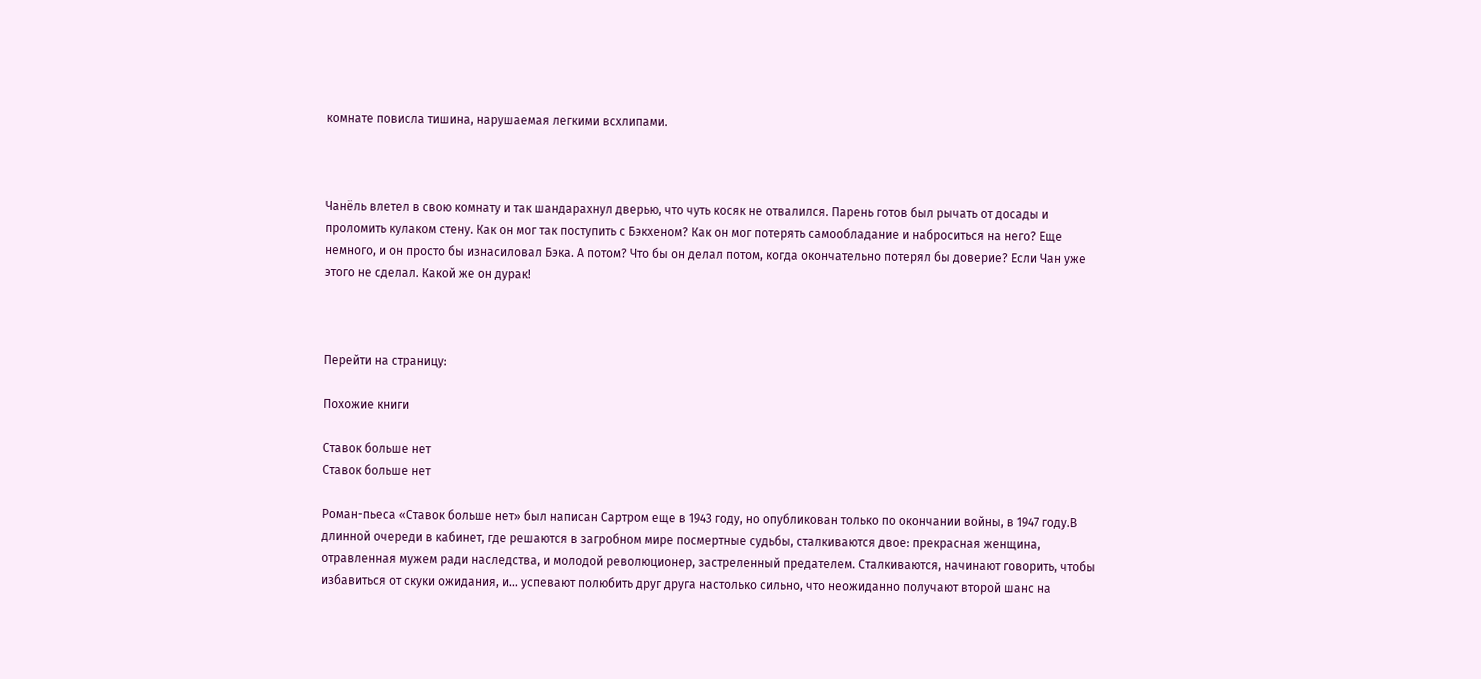комнате повисла тишина, нарушаемая легкими всхлипами.



Чанёль влетел в свою комнату и так шандарахнул дверью, что чуть косяк не отвалился. Парень готов был рычать от досады и проломить кулаком стену. Как он мог так поступить с Бэкхеном? Как он мог потерять самообладание и наброситься на него? Еще немного, и он просто бы изнасиловал Бэка. А потом? Что бы он делал потом, когда окончательно потерял бы доверие? Если Чан уже этого не сделал. Какой же он дурак!



Перейти на страницу:

Похожие книги

Ставок больше нет
Ставок больше нет

Роман-пьеса «Ставок больше нет» был написан Сартром еще в 1943 году, но опубликован только по окончании войны, в 1947 году.В длинной очереди в кабинет, где решаются в загробном мире посмертные судьбы, сталкиваются двое: прекрасная женщина, отравленная мужем ради наследства, и молодой революционер, застреленный предателем. Сталкиваются, начинают говорить, чтобы избавиться от скуки ожидания, и… успевают полюбить друг друга настолько сильно, что неожиданно получают второй шанс на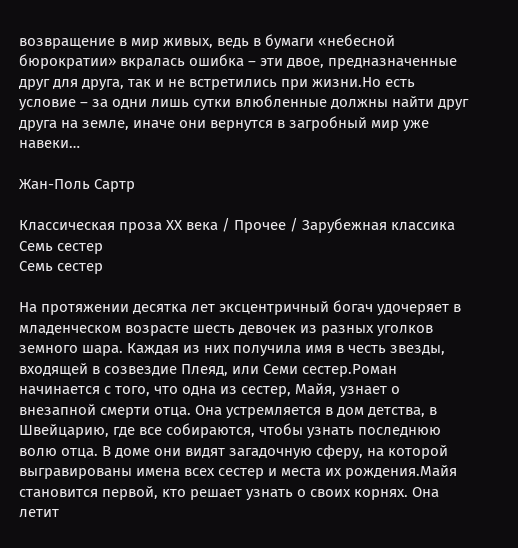возвращение в мир живых, ведь в бумаги «небесной бюрократии» вкралась ошибка – эти двое, предназначенные друг для друга, так и не встретились при жизни.Но есть условие – за одни лишь сутки влюбленные должны найти друг друга на земле, иначе они вернутся в загробный мир уже навеки…

Жан-Поль Сартр

Классическая проза ХX века / Прочее / Зарубежная классика
Семь сестер
Семь сестер

На протяжении десятка лет эксцентричный богач удочеряет в младенческом возрасте шесть девочек из разных уголков земного шара. Каждая из них получила имя в честь звезды, входящей в созвездие Плеяд, или Семи сестер.Роман начинается с того, что одна из сестер, Майя, узнает о внезапной смерти отца. Она устремляется в дом детства, в Швейцарию, где все собираются, чтобы узнать последнюю волю отца. В доме они видят загадочную сферу, на которой выгравированы имена всех сестер и места их рождения.Майя становится первой, кто решает узнать о своих корнях. Она летит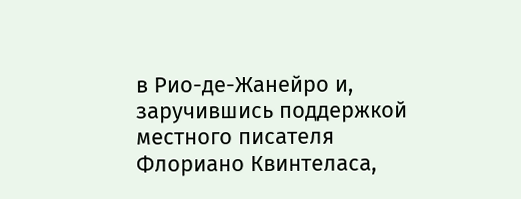в Рио-де-Жанейро и, заручившись поддержкой местного писателя Флориано Квинтеласа,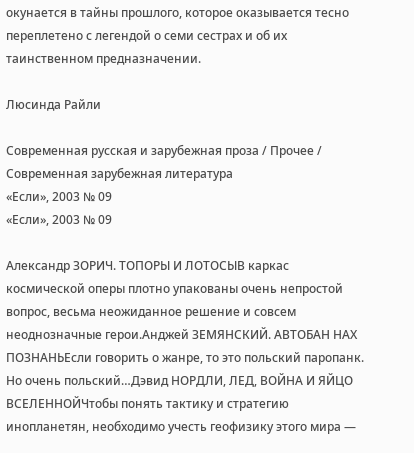окунается в тайны прошлого, которое оказывается тесно переплетено с легендой о семи сестрах и об их таинственном предназначении.

Люсинда Райли

Современная русская и зарубежная проза / Прочее / Современная зарубежная литература
«Если», 2003 № 09
«Если», 2003 № 09

Александр ЗОРИЧ. ТОПОРЫ И ЛОТОСЫВ каркас космической оперы плотно упакованы очень непростой вопрос, весьма неожиданное решение и совсем неоднозначные герои.Анджей ЗЕМЯНСКИЙ. АВТОБАН НАХ ПОЗНАНЬЕсли говорить о жанре, то это польский паропанк. Но очень польский…Дэвид НОРДЛИ, ЛЕД, ВОЙНА И ЯЙЦО ВСЕЛЕННОЙЧтобы понять тактику и стратегию инопланетян, необходимо учесть геофизику этого мира —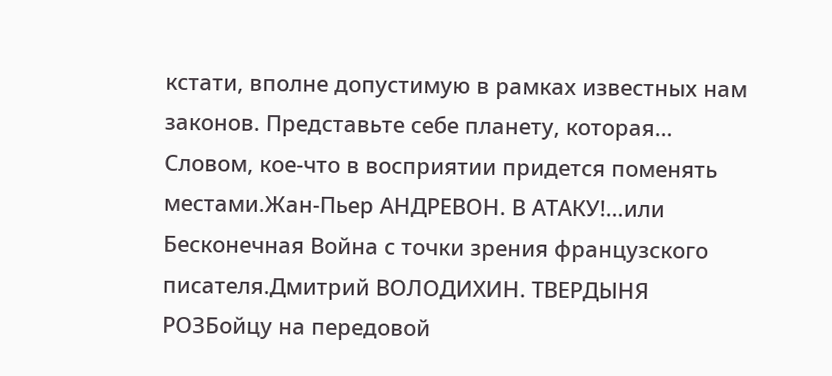кстати, вполне допустимую в рамках известных нам законов. Представьте себе планету, которая… Словом, кое-что в восприятии придется поменять местами.Жан-Пьер АНДРЕВОН. В АТАКУ!…или Бесконечная Война с точки зрения французского писателя.Дмитрий ВОЛОДИХИН. ТВЕРДЫНЯ РОЗБойцу на передовой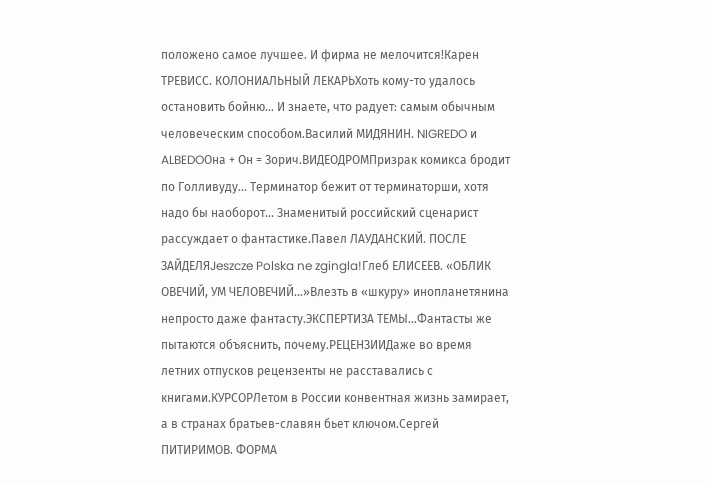положено самое лучшее. И фирма не мелочится!Карен ТРЕВИСС. КОЛОНИАЛЬНЫЙ ЛЕКАРЬХоть кому-то удалось остановить бойню… И знаете, что радует: самым обычным человеческим способом.Василий МИДЯНИН. NIGREDO и ALBEDOОна + Он = Зорич.ВИДЕОДРОМПризрак комикса бродит по Голливуду… Терминатор бежит от терминаторши, хотя надо бы наоборот… Знаменитый российский сценарист рассуждает о фантастике.Павел ЛАУДАНСКИЙ. ПОСЛЕ ЗАЙДЕЛЯJeszcze Polska ne zgingla!Глеб ЕЛИСЕЕВ. «ОБЛИК ОВЕЧИЙ, УМ ЧЕЛОВЕЧИЙ…»Влезть в «шкуру» инопланетянина непросто даже фантасту.ЭКСПЕРТИЗА ТЕМЫ…Фантасты же пытаются объяснить, почему.РЕЦЕНЗИИДаже во время летних отпусков рецензенты не расставались с книгами.КУРСОРЛетом в России конвентная жизнь замирает, а в странах братьев-славян бьет ключом.Сергей ПИТИРИМОВ. ФОРМА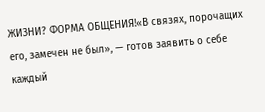ЖИЗНИ? ФОРМА ОБЩЕНИЯ!«В связях, порочащих его, замечен не был», — готов заявить о себе каждый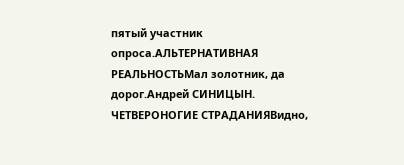пятый участник опроса.АЛЬТЕРНАТИВНАЯ РЕАЛЬНОСТЬМал золотник, да дорог.Андрей СИНИЦЫН. ЧЕТВЕРОНОГИЕ СТРАДАНИЯВидно,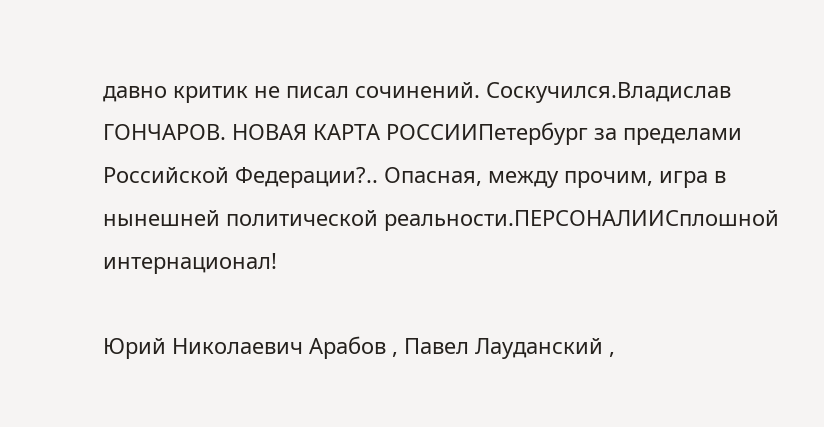давно критик не писал сочинений. Соскучился.Владислав ГОНЧАРОВ. НОВАЯ КАРТА РОССИИПетербург за пределами Российской Федерации?.. Опасная, между прочим, игра в нынешней политической реальности.ПЕРСОНАЛИИСплошной интернационал!

Юрий Николаевич Арабов , Павел Лауданский ,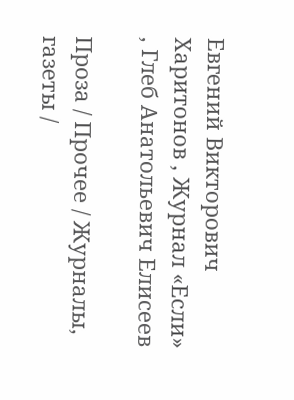Евгений Викторович Харитонов , Журнал «Если» , Глеб Анатольевич Елисеев

Проза / Прочее / Журналы, газеты /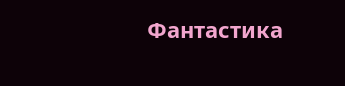Фантастика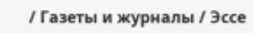/ Газеты и журналы / Эссе